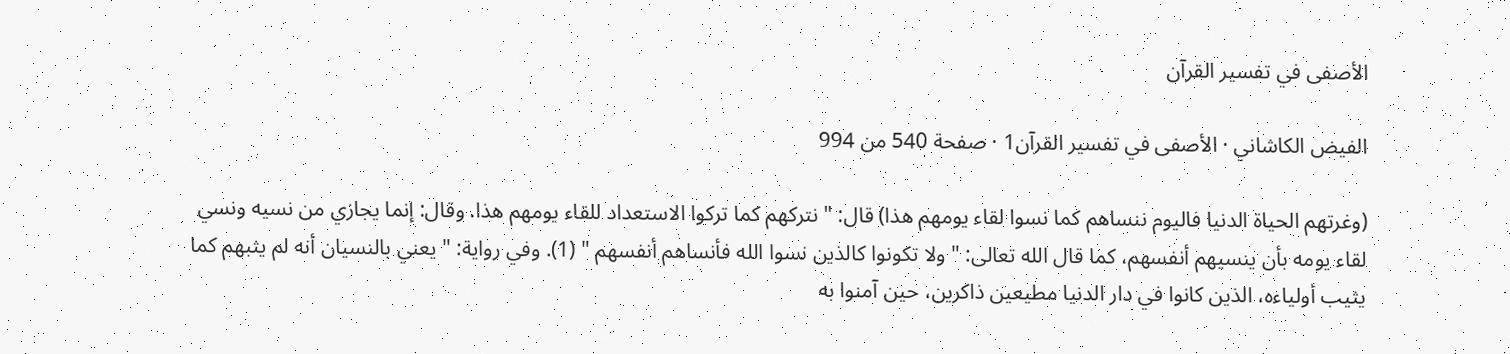الأصفى في تفسير القرآن

الفيض الكاشاني · الأصفى في تفسير القرآن1 · صفحة 540 من 994

(وغرتهم الحياة الدنيا فاليوم ننساهم كما نسوا لقاء يومهم هذا) قال: " نتركهم كما تركوا الاستعداد للقاء يومهم هذا. وقال: إنما يجازي من نسيه ونسي لقاء يومه بأن ينسيهم أنفسهم، كما قال الله تعالى: " ولا تكونوا كالذين نسوا الله فأنساهم أنفسهم " (1). وفي رواية: " يعني بالنسيان أنه لم يثبهم كما يثيب أولياءه، الذين كانوا في دار الدنيا مطيعين ذاكرين، حين آمنوا به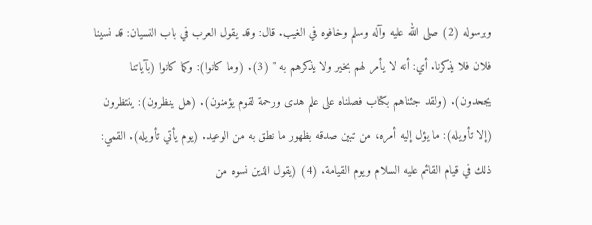وبرسوله (2) صلى الله عليه وآله وسلم وخافوه في الغيب. قال: وقد يقول العرب في باب النسيان: قد نسينا فلان فلا يذكرنا. أي: أنه لا يأمر لهم بخير ولا يذكرهم به " (3). (وما كانوا): وكما كانوا (بآياتنا يجحدون). (ولقد جئناهم بكتاب فصلناه على علم هدى ورحمة لقوم يؤمنون). (هل ينظرون): ينتظرون (إلا تأويله): ما يؤل إليه أمره، من تبين صدقه بظهور ما نطق به من الوعيد. (يوم يأتي تأويله). القمي: ذلك في قيام القائم عليه السلام ويوم القيامة. (4) (يقول الذين نسوه من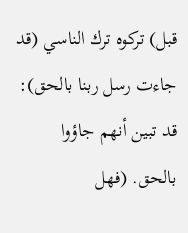قبل) تركوه ترك الناسي (قد جاءت رسل ربنا بالحق): قد تبين أنهم جاؤوا بالحق. (فهل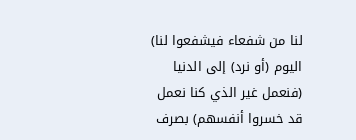لنا من شفعاء فيشفعوا لنا) اليوم (أو نرد) إلى الدنيا (فنعمل غير الذي كنا نعمل قد خسروا أنفسهم) بصرف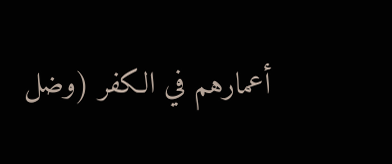أعمارهم في الكفر (وضل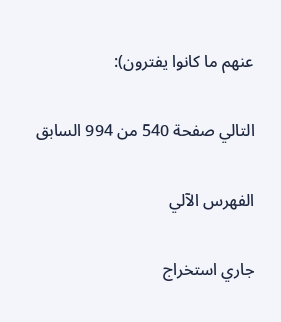عنهم ما كانوا يفترون):

التالي صفحة 540 من 994 السابق

الفهرس الآلي

جاري استخراج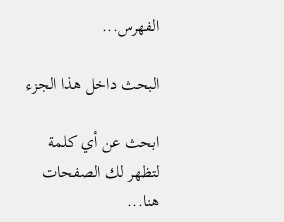الفهرس...

البحث داخل هذا الجزء

ابحث عن أي كلمة لتظهر لك الصفحات هنا...